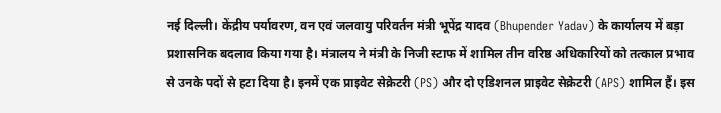नई दिल्ली। केंद्रीय पर्यावरण, वन एवं जलवायु परिवर्तन मंत्री भूपेंद्र यादव (Bhupender Yadav) के कार्यालय में बड़ा प्रशासनिक बदलाव किया गया है। मंत्रालय ने मंत्री के निजी स्टाफ में शामिल तीन वरिष्ठ अधिकारियों को तत्काल प्रभाव से उनके पदों से हटा दिया है। इनमें एक प्राइवेट सेक्रेटरी (PS) और दो एडिशनल प्राइवेट सेक्रेटरी (APS) शामिल हैं। इस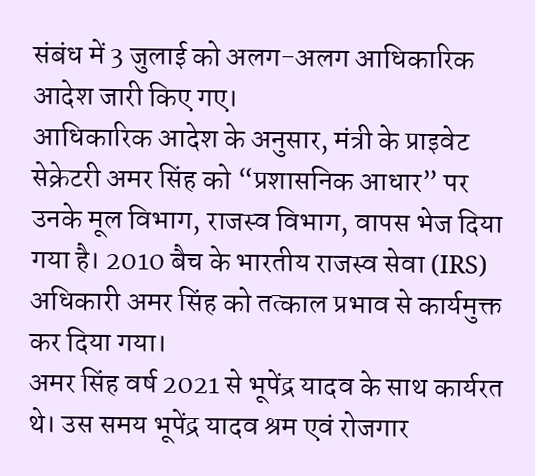संबंध में 3 जुलाई को अलग-अलग आधिकारिक आदेश जारी किए गए।
आधिकारिक आदेश के अनुसार, मंत्री के प्राइवेट सेक्रेटरी अमर सिंह को “प्रशासनिक आधार” पर उनके मूल विभाग, राजस्व विभाग, वापस भेज दिया गया है। 2010 बैच के भारतीय राजस्व सेवा (IRS) अधिकारी अमर सिंह को तत्काल प्रभाव से कार्यमुक्त कर दिया गया।
अमर सिंह वर्ष 2021 से भूपेंद्र यादव के साथ कार्यरत थे। उस समय भूपेंद्र यादव श्रम एवं रोजगार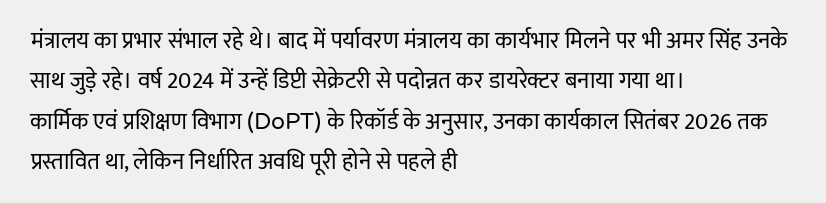मंत्रालय का प्रभार संभाल रहे थे। बाद में पर्यावरण मंत्रालय का कार्यभार मिलने पर भी अमर सिंह उनके साथ जुड़े रहे। वर्ष 2024 में उन्हें डिप्टी सेक्रेटरी से पदोन्नत कर डायरेक्टर बनाया गया था।
कार्मिक एवं प्रशिक्षण विभाग (DoPT) के रिकॉर्ड के अनुसार, उनका कार्यकाल सितंबर 2026 तक प्रस्तावित था, लेकिन निर्धारित अवधि पूरी होने से पहले ही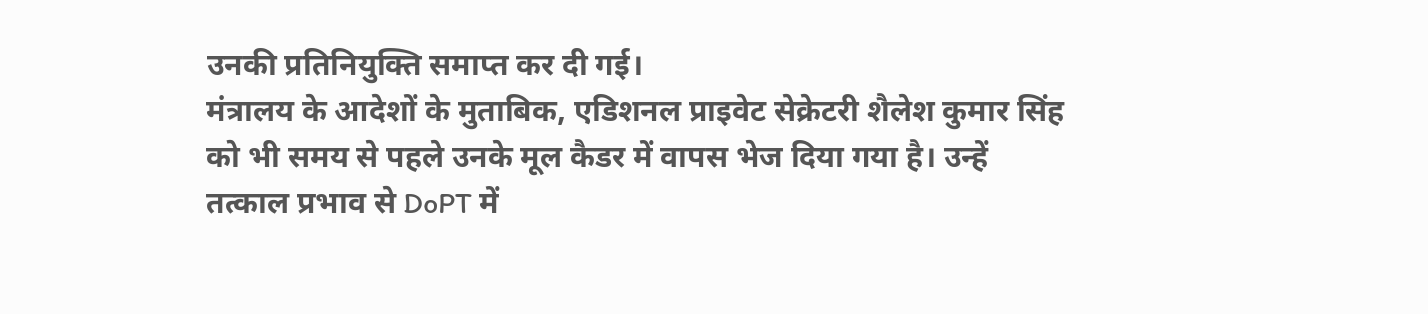उनकी प्रतिनियुक्ति समाप्त कर दी गई।
मंत्रालय के आदेशों के मुताबिक, एडिशनल प्राइवेट सेक्रेटरी शैलेश कुमार सिंह को भी समय से पहले उनके मूल कैडर में वापस भेज दिया गया है। उन्हें तत्काल प्रभाव से DoPT में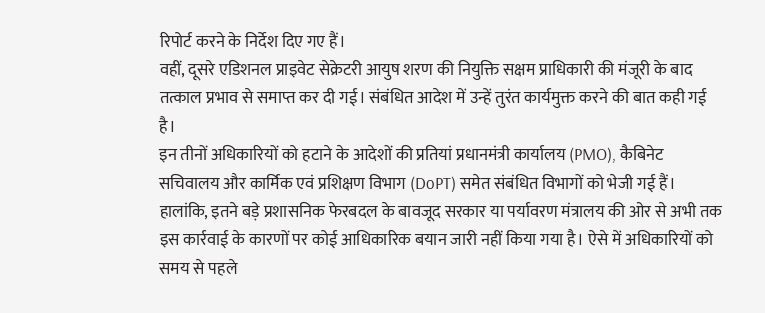रिपोर्ट करने के निर्देश दिए गए हैं।
वहीं, दूसरे एडिशनल प्राइवेट सेक्रेटरी आयुष शरण की नियुक्ति सक्षम प्राधिकारी की मंजूरी के बाद तत्काल प्रभाव से समाप्त कर दी गई। संबंधित आदेश में उन्हें तुरंत कार्यमुक्त करने की बात कही गई है।
इन तीनों अधिकारियों को हटाने के आदेशों की प्रतियां प्रधानमंत्री कार्यालय (PMO), कैबिनेट सचिवालय और कार्मिक एवं प्रशिक्षण विभाग (DoPT) समेत संबंधित विभागों को भेजी गई हैं।
हालांकि, इतने बड़े प्रशासनिक फेरबदल के बावजूद सरकार या पर्यावरण मंत्रालय की ओर से अभी तक इस कार्रवाई के कारणों पर कोई आधिकारिक बयान जारी नहीं किया गया है। ऐसे में अधिकारियों को समय से पहले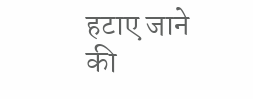हटाए जाने की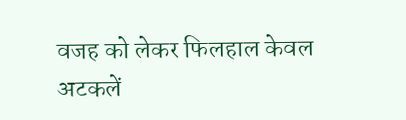वजह को लेकर फिलहाल केवल अटकलें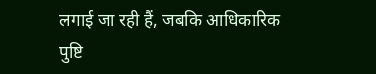लगाई जा रही हैं, जबकि आधिकारिक पुष्टि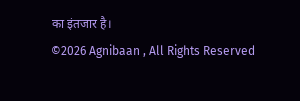का इंतजार है।
©2026 Agnibaan , All Rights Reserved